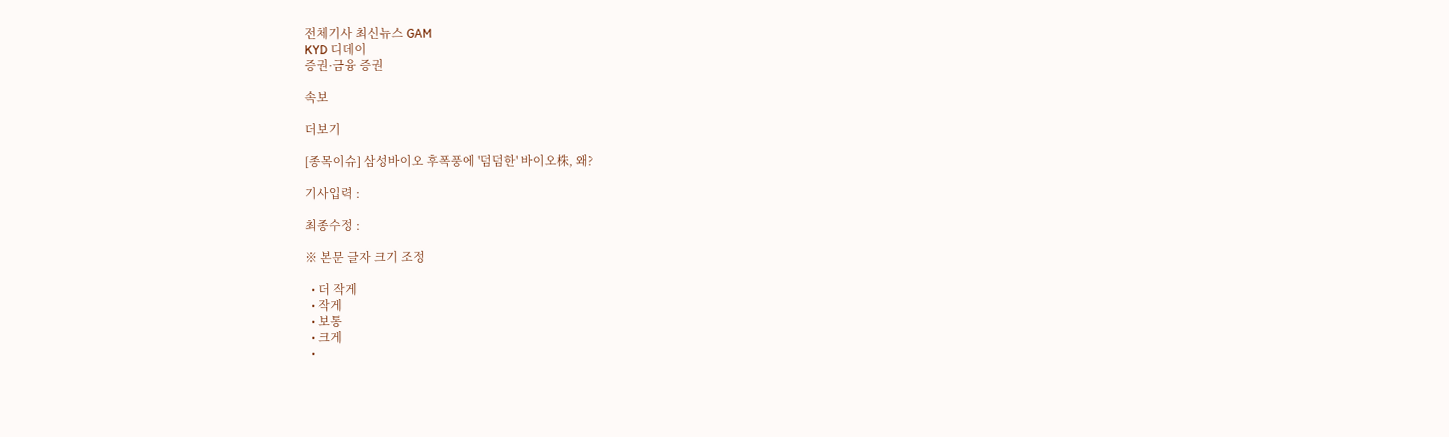전체기사 최신뉴스 GAM
KYD 디데이
증권·금융 증권

속보

더보기

[종목이슈] 삼성바이오 후폭풍에 '덤덤한' 바이오株, 왜?

기사입력 :

최종수정 :

※ 본문 글자 크기 조정

  • 더 작게
  • 작게
  • 보통
  • 크게
  •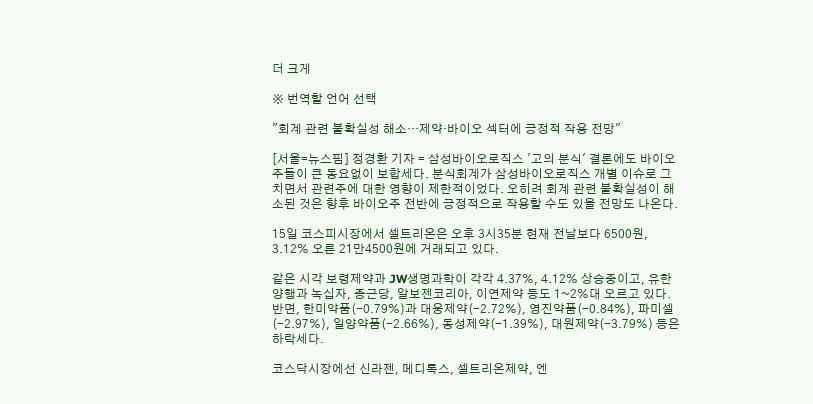더 크게

※ 번역할 언어 선택

"회계 관련 불확실성 해소…제약·바이오 섹터에 긍정적 작용 전망"

[서울=뉴스핌] 정경환 기자 = 삼성바이오로직스 '고의 분식' 결론에도 바이오주들이 큰 동요없이 보합세다. 분식회계가 삼성바이오로직스 개별 이슈로 그치면서 관련주에 대한 영향이 제한적이었다. 오히려 회계 관련 불확실성이 해소된 것은 향후 바이오주 전반에 긍정적으로 작용할 수도 있을 전망도 나온다.

15일 코스피시장에서 셀트리온은 오후 3시35분 현재 전날보다 6500원, 3.12% 오른 21만4500원에 거래되고 있다.

같은 시각 보령제약과 JW생명과학이 각각 4.37%, 4.12% 상승중이고, 유한양행과 녹십자, 종근당, 알보젠코리아, 이연제약 등도 1~2%대 오르고 있다. 반면, 한미약품(-0.79%)과 대웅제약(-2.72%), 영진약품(-0.84%), 파미셀(-2.97%), 일양약품(-2.66%), 동성제약(-1.39%), 대원제약(-3.79%) 등은 하락세다.

코스닥시장에선 신라젠, 메디톡스, 셀트리온제약, 엔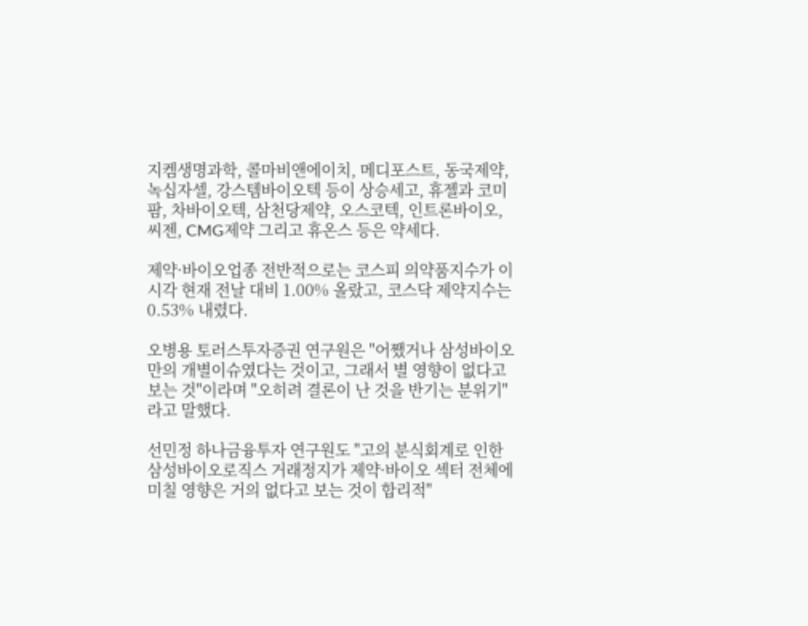지켐생명과학, 콜마비앤에이치, 메디포스트, 동국제약, 녹십자셀, 강스템바이오텍 등이 상승세고, 휴젤과 코미팜, 차바이오텍, 삼천당제약, 오스코텍, 인트론바이오, 씨젠, CMG제약 그리고 휴온스 등은 약세다.

제약·바이오업종 전반적으로는 코스피 의약품지수가 이 시각 현재 전날 대비 1.00% 올랐고, 코스닥 제약지수는 0.53% 내렸다.

오병용 토러스투자증권 연구원은 "어쨌거나 삼성바이오만의 개별이슈였다는 것이고, 그래서 별 영향이 없다고 보는 것"이라며 "오히려 결론이 난 것을 반기는 분위기"라고 말했다.

선민정 하나금융투자 연구원도 "고의 분식회계로 인한 삼성바이오로직스 거래정지가 제약·바이오 섹터 전체에 미칠 영향은 거의 없다고 보는 것이 합리적"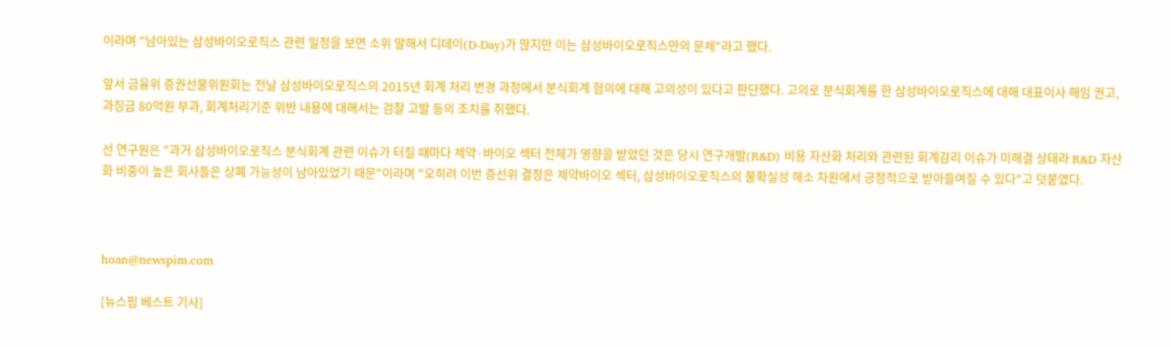이라며 "남아있는 삼성바이오로직스 관련 일정을 보면 소위 말해서 디데이(D-Day)가 많지만 이는 삼성바이오로직스만의 문제"라고 했다.

앞서 금융위 증권선물위원회는 전날 삼성바이오로직스의 2015년 회계 처리 변경 과정에서 분식회계 혐의에 대해 고의성이 있다고 판단했다. 고의로 분식회계를 한 삼성바이오로직스에 대해 대표이사 해임 권고, 과징금 80억원 부과, 회계처리기준 위반 내용에 대해서는 검찰 고발 등의 조치를 취했다.

선 연구원은 "과거 삼성바이오로직스 분식회계 관련 이슈가 터질 때마다 제약·바이오 섹터 전체가 영향을 받았던 것은 당시 연구개발(R&D) 비용 자산화 처리와 관련된 회계감리 이슈가 미해결 상태라 R&D 자산화 비중이 높은 회사들은 상폐 가능성이 남아있었기 때문"이라며 "오히려 이번 증선위 결정은 제약바이오 섹터, 삼성바이오로직스의 불확실성 해소 차원에서 긍정적으로 받아들여질 수 있다"고 덧붙였다.



hoan@newspim.com

[뉴스핌 베스트 기사]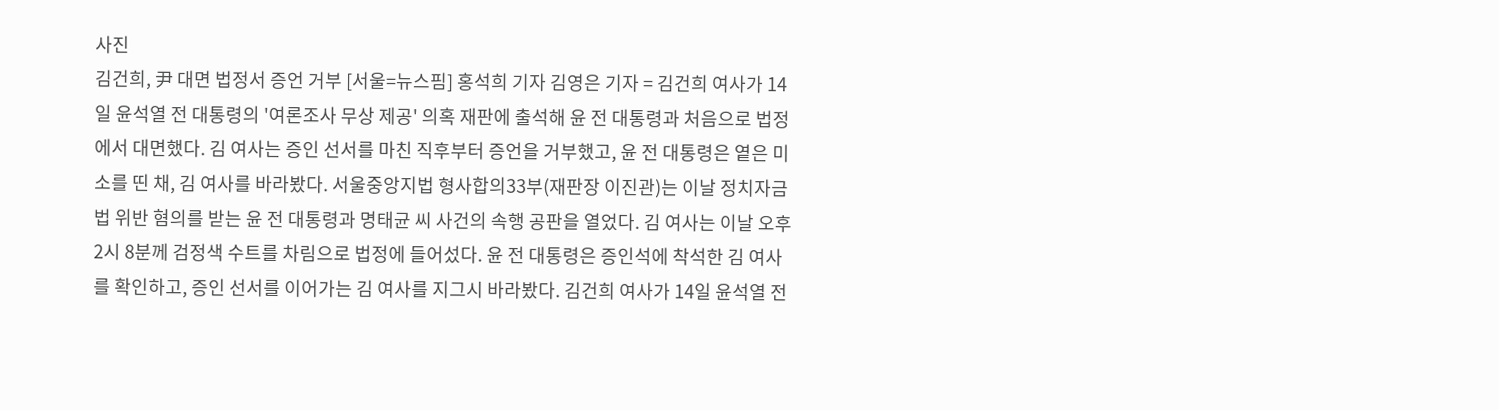사진
김건희, 尹 대면 법정서 증언 거부 [서울=뉴스핌] 홍석희 기자 김영은 기자 = 김건희 여사가 14일 윤석열 전 대통령의 '여론조사 무상 제공' 의혹 재판에 출석해 윤 전 대통령과 처음으로 법정에서 대면했다. 김 여사는 증인 선서를 마친 직후부터 증언을 거부했고, 윤 전 대통령은 옅은 미소를 띤 채, 김 여사를 바라봤다. 서울중앙지법 형사합의33부(재판장 이진관)는 이날 정치자금법 위반 혐의를 받는 윤 전 대통령과 명태균 씨 사건의 속행 공판을 열었다. 김 여사는 이날 오후 2시 8분께 검정색 수트를 차림으로 법정에 들어섰다. 윤 전 대통령은 증인석에 착석한 김 여사를 확인하고, 증인 선서를 이어가는 김 여사를 지그시 바라봤다. 김건희 여사가 14일 윤석열 전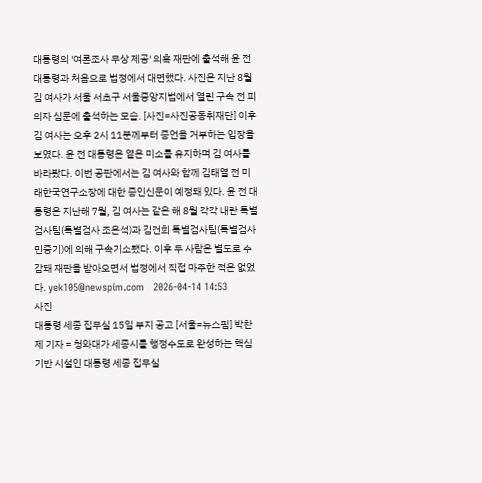대통령의 '여론조사 무상 제공' 의혹 재판에 출석해 윤 전 대통령과 처음으로 법정에서 대면했다. 사진은 지난 8월 김 여사가 서울 서초구 서울중앙지법에서 열린 구속 전 피의자 심문에 출석하는 모습. [사진=사진공동취재단] 이후 김 여사는 오후 2시 11분께부터 증언을 거부하는 입장을 보였다. 윤 전 대통령은 옅은 미소를 유지하며 김 여사를 바라봤다. 이번 공판에서는 김 여사와 함께 김태열 전 미래한국연구소장에 대한 증인신문이 예정돼 있다. 윤 전 대통령은 지난해 7월, 김 여사는 같은 해 8월 각각 내란 특별검사팀(특별검사 조은석)과 김건희 특별검사팀(특별검사 민중기)에 의해 구속기소됐다. 이후 두 사람은 별도로 수감돼 재판을 받아오면서 법정에서 직접 마주한 적은 없었다. yek105@newspim.com   2026-04-14 14:53
사진
대통령 세종 집무실 15일 부지 공고 [서울=뉴스핌] 박찬제 기자 = 청와대가 세종시를 행정수도로 완성하는 핵심 기반 시설인 대통령 세종 집무실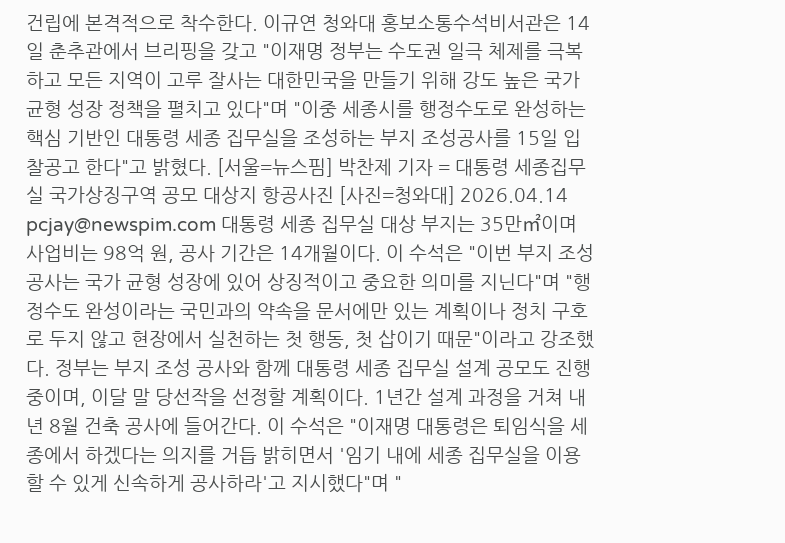건립에 본격적으로 착수한다. 이규연 청와대 홍보소통수석비서관은 14일 춘추관에서 브리핑을 갖고 "이재명 정부는 수도권 일극 체제를 극복하고 모든 지역이 고루 잘사는 대한민국을 만들기 위해 강도 높은 국가 균형 성장 정책을 펼치고 있다"며 "이중 세종시를 행정수도로 완성하는 핵심 기반인 대통령 세종 집무실을 조성하는 부지 조성공사를 15일 입찰공고 한다"고 밝혔다. [서울=뉴스핌] 박찬제 기자 = 대통령 세종집무실 국가상징구역 공모 대상지 항공사진 [사진=청와대] 2026.04.14 pcjay@newspim.com 대통령 세종 집무실 대상 부지는 35만㎡이며 사업비는 98억 원, 공사 기간은 14개월이다. 이 수석은 "이번 부지 조성 공사는 국가 균형 성장에 있어 상징적이고 중요한 의미를 지닌다"며 "행정수도 완성이라는 국민과의 약속을 문서에만 있는 계획이나 정치 구호로 두지 않고 현장에서 실천하는 첫 행동, 첫 삽이기 때문"이라고 강조했다. 정부는 부지 조성 공사와 함께 대통령 세종 집무실 설계 공모도 진행 중이며, 이달 말 당선작을 선정할 계획이다. 1년간 설계 과정을 거쳐 내년 8월 건축 공사에 들어간다. 이 수석은 "이재명 대통령은 퇴임식을 세종에서 하겠다는 의지를 거듭 밝히면서 '임기 내에 세종 집무실을 이용할 수 있게 신속하게 공사하라'고 지시했다"며 "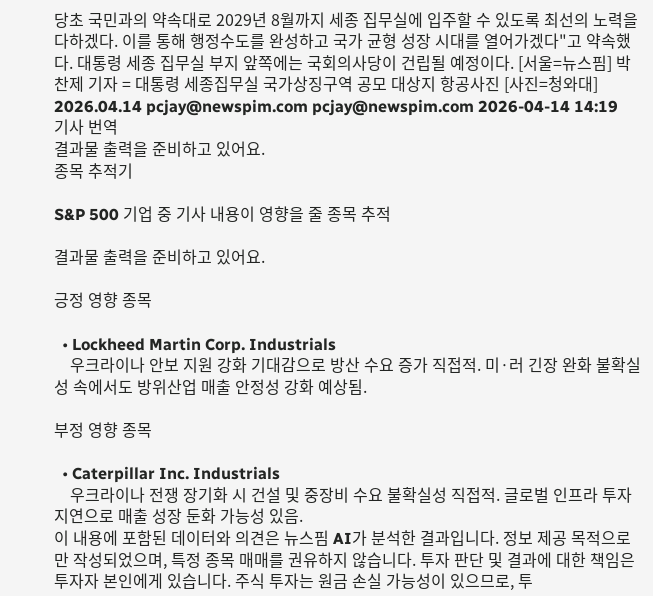당초 국민과의 약속대로 2029년 8월까지 세종 집무실에 입주할 수 있도록 최선의 노력을 다하겠다. 이를 통해 행정수도를 완성하고 국가 균형 성장 시대를 열어가겠다"고 약속했다. 대통령 세종 집무실 부지 앞쪽에는 국회의사당이 건립될 예정이다. [서울=뉴스핌] 박찬제 기자 = 대통령 세종집무실 국가상징구역 공모 대상지 항공사진 [사진=청와대] 2026.04.14 pcjay@newspim.com pcjay@newspim.com 2026-04-14 14:19
기사 번역
결과물 출력을 준비하고 있어요.
종목 추적기

S&P 500 기업 중 기사 내용이 영향을 줄 종목 추적

결과물 출력을 준비하고 있어요.

긍정 영향 종목

  • Lockheed Martin Corp. Industrials
    우크라이나 안보 지원 강화 기대감으로 방산 수요 증가 직접적. 미·러 긴장 완화 불확실성 속에서도 방위산업 매출 안정성 강화 예상됨.

부정 영향 종목

  • Caterpillar Inc. Industrials
    우크라이나 전쟁 장기화 시 건설 및 중장비 수요 불확실성 직접적. 글로벌 인프라 투자 지연으로 매출 성장 둔화 가능성 있음.
이 내용에 포함된 데이터와 의견은 뉴스핌 AI가 분석한 결과입니다. 정보 제공 목적으로만 작성되었으며, 특정 종목 매매를 권유하지 않습니다. 투자 판단 및 결과에 대한 책임은 투자자 본인에게 있습니다. 주식 투자는 원금 손실 가능성이 있으므로, 투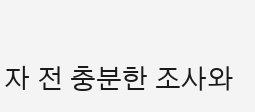자 전 충분한 조사와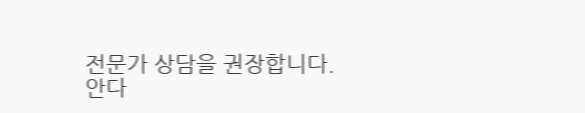전문가 상담을 권장합니다.
안다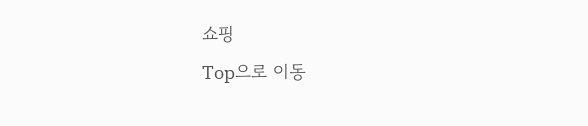쇼핑
Top으로 이동